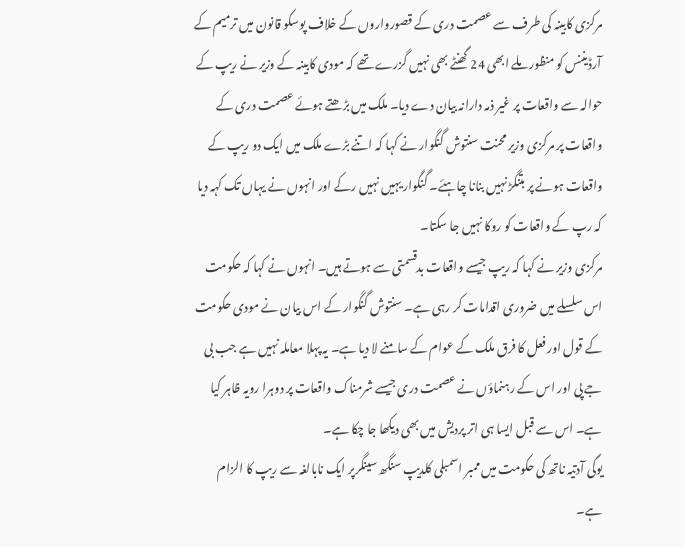مرکزی کابینہ کی طرف سے عصمت دری کے قصورواروں کے خلاف پوسکو قانون میں ترمیم کے آرڈیننس کو منظور ملے ابھی 24 گھنٹے بھی نہیں گزرے تھے کہ مودی کابینہ کے وزیر نے ریپ کے حوالہ سے واقعات پر غیر ذمہ دارانہ بیان دے دیا۔ ملک میں بڑھتے ہوئے عصمت دری کے واقعات پر مرکزی وزیر محنت سنتوش گنگوار نے کہا کہ اتنے بڑے ملک میں ایک دو ریپ کے واقعات ہونے پر بتنگڑ نہیں بنانا چاہئے۔ گنگوار یہیں نہیں رکے اور انہوں نے یہاں تک کہہ دیا کہ رپ کے واقعات کو روکا نہیں جا سکتا۔
مرکزی وزیر نے کہا کہ ریپ جیسے واقعات بدقسمتی سے ہوتے ہیں۔ انہوں نے کہا کہ حکومت اس سلسلے میں ضروری اقدامات کر رہی ہے۔ سنتوش گنگوار کے اس بیان نے مودی حکومت کے قول اور فعل کا فرق ملک کے عوام کے سامنے لا دیا ہے۔ یہ پہلا معاملہ نہیں ہے جب بی جے پی اور اس کے رہنماؤں نے عصمت دری جیسے شرمناک واقعات پر دوہرا رویہ ظاہر کیا ہے۔ اس سے قبل ایسا ہی اتر پردیش میں بھی دیکھا جا چکا ہے۔
یوگی آدتیہ ناتھ کی حکومت میں ممبر اسمبلی کلدیپ سنگھ سینگرپر ایک نابالغہ سے ریپ کا الزام ہے۔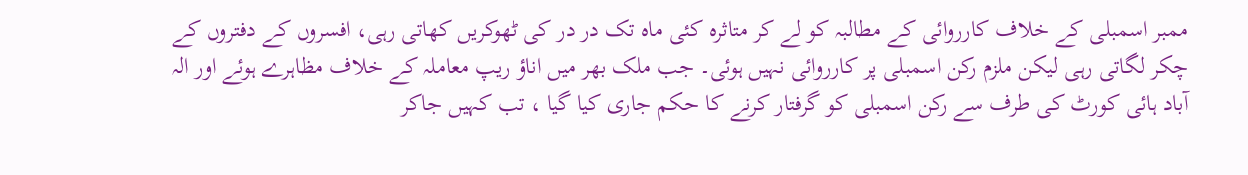ممبر اسمبلی کے خلاف کارروائی کے مطالبہ کو لے کر متاثرہ کئی ماہ تک در در کی ٹھوکریں کھاتی رہی، افسروں کے دفتروں کے چکر لگاتی رہی لیکن ملزم رکن اسمبلی پر کارروائی نہیں ہوئی۔ جب ملک بھر میں اناؤ ریپ معاملہ کے خلاف مظاہرے ہوئے اور الہ آباد ہائی کورٹ کی طرف سے رکن اسمبلی کو گرفتار کرنے کا حکم جاری کیا گیا ، تب کہیں جاکر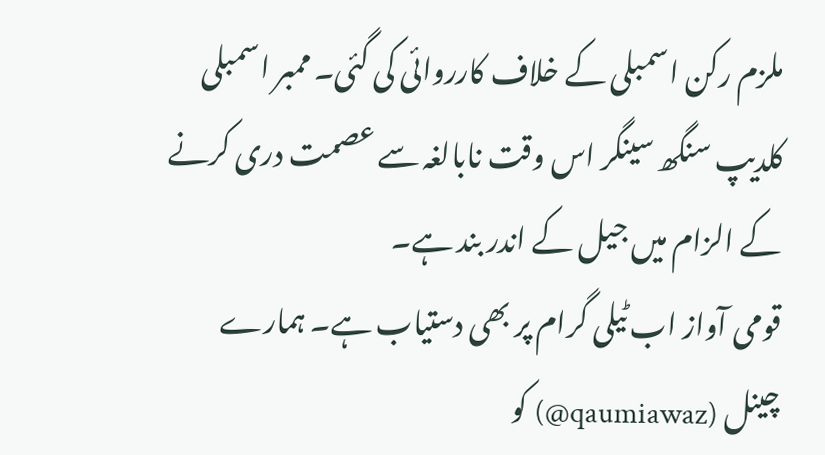ملزم رکن اسمبلی کے خلاف کارروائی کی گئی۔ ممبر اسمبلی کلدیپ سنگھ سینگر اس وقت نابالغہ سے عصمت دری کرنے کے الزام میں جیل کے اندر بند ہے۔
قومی آواز اب ٹیلی گرام پر بھی دستیاب ہے۔ ہمارے چینل (qaumiawaz@) کو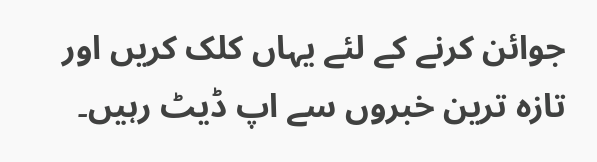جوائن کرنے کے لئے یہاں کلک کریں اور تازہ ترین خبروں سے اپ ڈیٹ رہیں۔